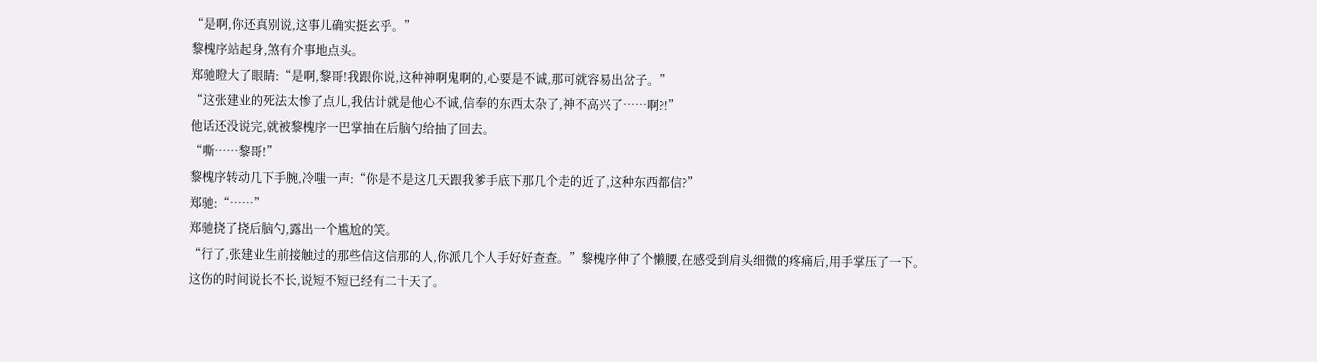“是啊,你还真别说,这事儿确实挺玄乎。”
黎槐序站起身,煞有介事地点头。
郑驰瞪大了眼睛:“是啊,黎哥!我跟你说,这种神啊鬼啊的,心要是不诚,那可就容易出岔子。”
“这张建业的死法太惨了点儿,我估计就是他心不诚,信奉的东西太杂了,神不高兴了……啊?!”
他话还没说完,就被黎槐序一巴掌抽在后脑勺给抽了回去。
“嘶……黎哥!”
黎槐序转动几下手腕,冷嗤一声:“你是不是这几天跟我爹手底下那几个走的近了,这种东西都信?”
郑驰:“……”
郑驰挠了挠后脑勺,露出一个尴尬的笑。
“行了,张建业生前接触过的那些信这信那的人,你派几个人手好好查查。”黎槐序伸了个懒腰,在感受到肩头细微的疼痛后,用手掌压了一下。
这伤的时间说长不长,说短不短已经有二十天了。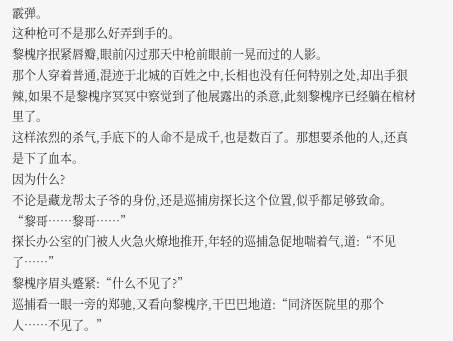霰弹。
这种枪可不是那么好弄到手的。
黎槐序抿紧唇瓣,眼前闪过那天中枪前眼前一晃而过的人影。
那个人穿着普通,混迹于北城的百姓之中,长相也没有任何特别之处,却出手狠辣,如果不是黎槐序冥冥中察觉到了他展露出的杀意,此刻黎槐序已经躺在棺材里了。
这样浓烈的杀气,手底下的人命不是成千,也是数百了。那想要杀他的人,还真是下了血本。
因为什么?
不论是藏龙帮太子爷的身份,还是巡捕房探长这个位置,似乎都足够致命。
“黎哥……黎哥……”
探长办公室的门被人火急火燎地推开,年轻的巡捕急促地喘着气,道:“不见了……”
黎槐序眉头蹙紧:“什么不见了?”
巡捕看一眼一旁的郑驰,又看向黎槐序,干巴巴地道:“同济医院里的那个人……不见了。”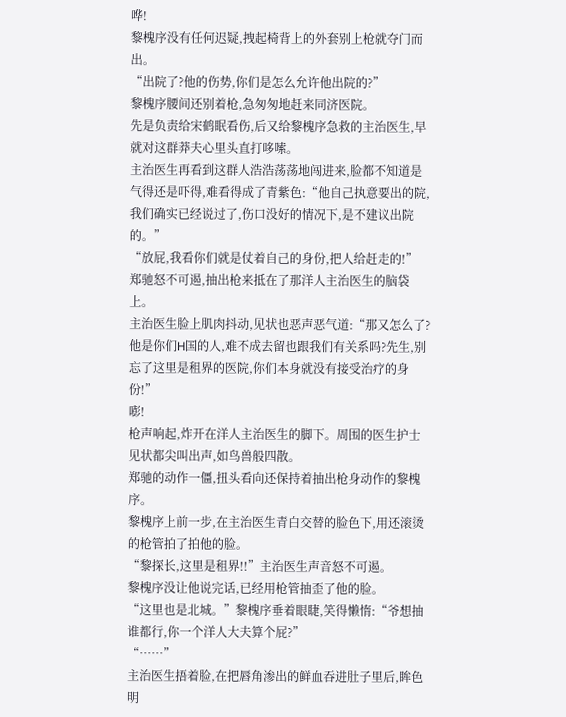哗!
黎槐序没有任何迟疑,拽起椅背上的外套别上枪就夺门而出。
“出院了?他的伤势,你们是怎么允许他出院的?”
黎槐序腰间还别着枪,急匆匆地赶来同济医院。
先是负责给宋鹤眠看伤,后又给黎槐序急救的主治医生,早就对这群莽夫心里头直打哆嗦。
主治医生再看到这群人浩浩荡荡地闯进来,脸都不知道是气得还是吓得,难看得成了青紫色:“他自己执意要出的院,我们确实已经说过了,伤口没好的情况下,是不建议出院的。”
“放屁,我看你们就是仗着自己的身份,把人给赶走的!”
郑驰怒不可遏,抽出枪来抵在了那洋人主治医生的脑袋上。
主治医生脸上肌肉抖动,见状也恶声恶气道:“那又怎么了?他是你们H国的人,难不成去留也跟我们有关系吗?先生,别忘了这里是租界的医院,你们本身就没有接受治疗的身份!”
嘭!
枪声响起,炸开在洋人主治医生的脚下。周围的医生护士见状都尖叫出声,如鸟兽般四散。
郑驰的动作一僵,扭头看向还保持着抽出枪身动作的黎槐序。
黎槐序上前一步,在主治医生青白交替的脸色下,用还滚烫的枪管拍了拍他的脸。
“黎探长,这里是租界!!”主治医生声音怒不可遏。
黎槐序没让他说完话,已经用枪管抽歪了他的脸。
“这里也是北城。”黎槐序垂着眼睫,笑得懒惰:“爷想抽谁都行,你一个洋人大夫算个屁?”
“……”
主治医生捂着脸,在把唇角渗出的鲜血吞进肚子里后,眸色明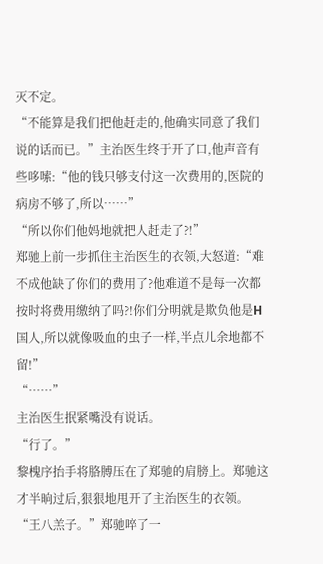灭不定。
“不能算是我们把他赶走的,他确实同意了我们说的话而已。”主治医生终于开了口,他声音有些哆嗦:“他的钱只够支付这一次费用的,医院的病房不够了,所以……”
“所以你们他妈地就把人赶走了?!”
郑驰上前一步抓住主治医生的衣领,大怒道:“难不成他缺了你们的费用了?他难道不是每一次都按时将费用缴纳了吗?!你们分明就是欺负他是H国人,所以就像吸血的虫子一样,半点儿余地都不留!”
“……”
主治医生抿紧嘴没有说话。
“行了。”
黎槐序抬手将胳膊压在了郑驰的肩膀上。郑驰这才半晌过后,狠狠地甩开了主治医生的衣领。
“王八羔子。”郑驰啐了一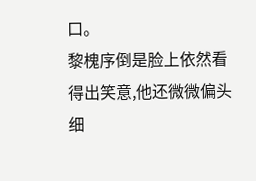口。
黎槐序倒是脸上依然看得出笑意,他还微微偏头细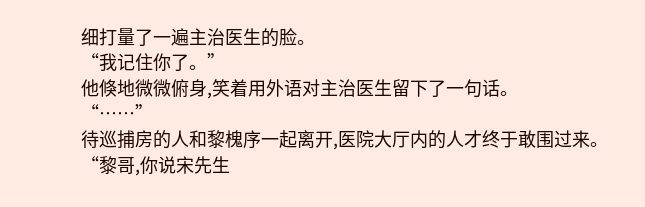细打量了一遍主治医生的脸。
“我记住你了。”
他倏地微微俯身,笑着用外语对主治医生留下了一句话。
“……”
待巡捕房的人和黎槐序一起离开,医院大厅内的人才终于敢围过来。
“黎哥,你说宋先生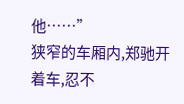他……”
狭窄的车厢内,郑驰开着车,忍不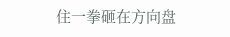住一拳砸在方向盘